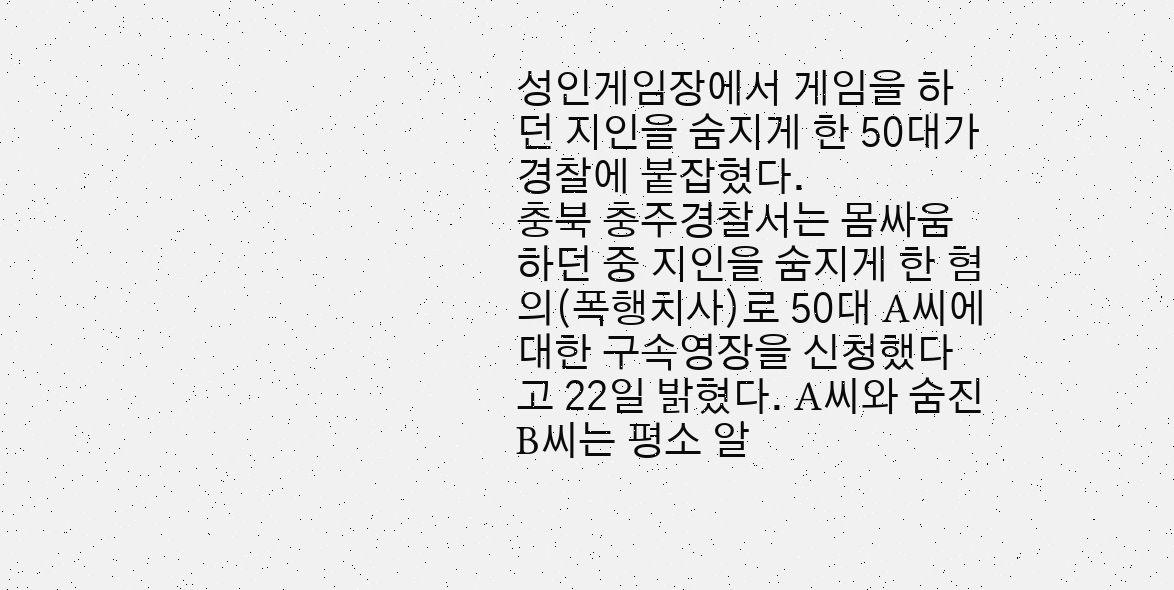성인게임장에서 게임을 하던 지인을 숨지게 한 50대가 경찰에 붙잡혔다.
충북 충주경찰서는 몸싸움하던 중 지인을 숨지게 한 혐의(폭행치사)로 50대 A씨에 대한 구속영장을 신청했다고 22일 밝혔다. A씨와 숨진 B씨는 평소 알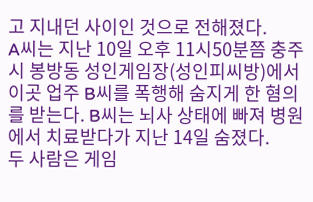고 지내던 사이인 것으로 전해졌다.
A씨는 지난 10일 오후 11시50분쯤 충주시 봉방동 성인게임장(성인피씨방)에서 이곳 업주 B씨를 폭행해 숨지게 한 혐의를 받는다. B씨는 뇌사 상태에 빠져 병원에서 치료받다가 지난 14일 숨졌다.
두 사람은 게임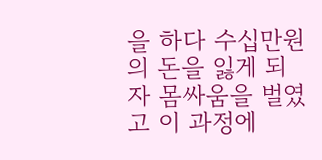을 하다 수십만원의 돈을 잃게 되자 몸싸움을 벌였고 이 과정에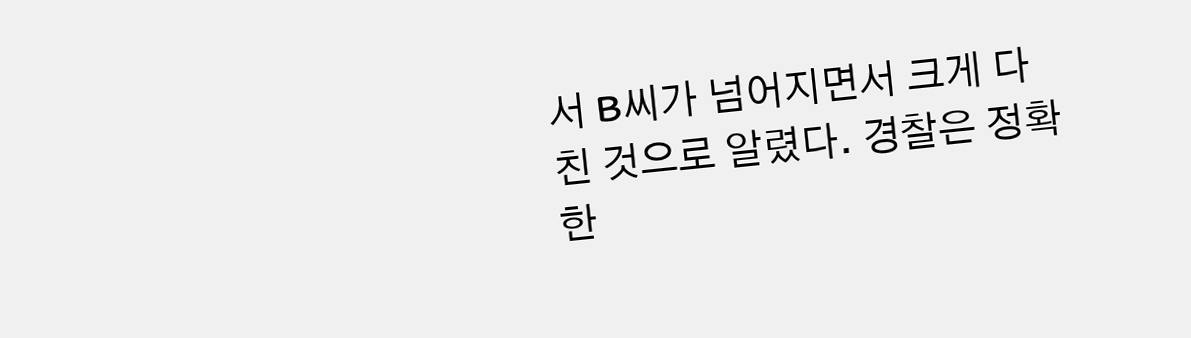서 B씨가 넘어지면서 크게 다친 것으로 알렸다. 경찰은 정확한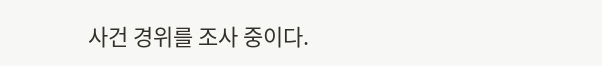사건 경위를 조사 중이다.